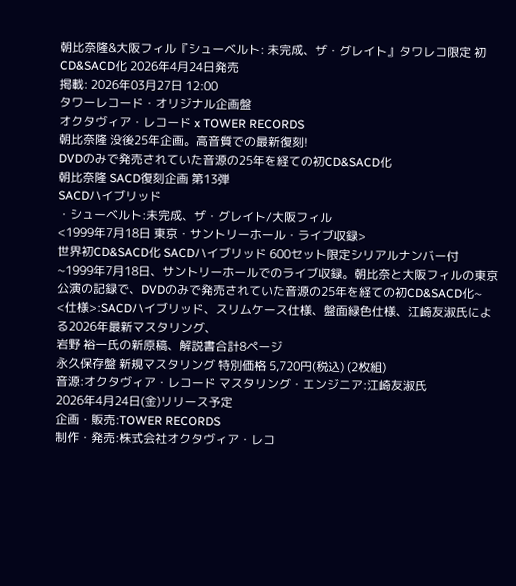朝比奈隆&大阪フィル『シューベルト: 未完成、ザ・グレイト』タワレコ限定 初CD&SACD化 2026年4月24日発売
掲載: 2026年03月27日 12:00
タワーレコード・オリジナル企画盤
オクタヴィア・レコード x TOWER RECORDS
朝比奈隆 没後25年企画。高音質での最新復刻!
DVDのみで発売されていた音源の25年を経ての初CD&SACD化
朝比奈隆 SACD復刻企画 第13弾
SACDハイブリッド
・シューベルト:未完成、ザ・グレイト/大阪フィル
<1999年7月18日 東京・サントリーホール・ライブ収録>
世界初CD&SACD化 SACDハイブリッド 600セット限定シリアルナンバー付
~1999年7月18日、サントリーホールでのライブ収録。朝比奈と大阪フィルの東京公演の記録で、DVDのみで発売されていた音源の25年を経ての初CD&SACD化~
<仕様>:SACDハイブリッド、スリムケース仕様、盤面緑色仕様、江崎友淑氏による2026年最新マスタリング、
岩野 裕一氏の新原稿、解説書合計8ページ
永久保存盤 新規マスタリング 特別価格 5,720円(税込) (2枚組)
音源:オクタヴィア・レコード マスタリング・エンジニア:江崎友淑氏
2026年4月24日(金)リリース予定
企画・販売:TOWER RECORDS
制作・発売:株式会社オクタヴィア・レコ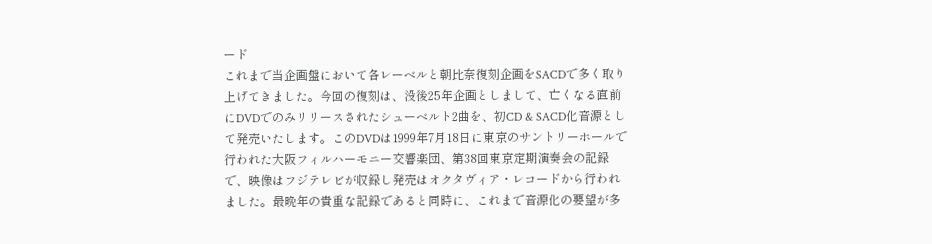ード
これまで当企画盤において各レーベルと朝比奈復刻企画をSACDで多く取り上げてきました。今回の復刻は、没後25年企画としまして、亡くなる直前にDVDでのみリリースされたシューベルト2曲を、初CD & SACD化音源として発売いたします。このDVDは1999年7月18日に東京のサントリーホールで行われた大阪フィルハーモニー交響楽団、第38回東京定期演奏会の記録で、映像はフジテレビが収録し発売はオクタヴィア・レコードから行われました。最晩年の貴重な記録であると同時に、これまで音源化の要望が多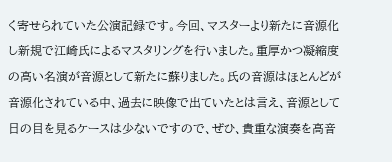く寄せられていた公演記録です。今回、マスターより新たに音源化し新規で江崎氏によるマスタリングを行いました。重厚かつ凝縮度の高い名演が音源として新たに蘇りました。氏の音源はほとんどが音源化されている中、過去に映像で出ていたとは言え、音源として日の目を見るケースは少ないですので、ぜひ、貴重な演奏を高音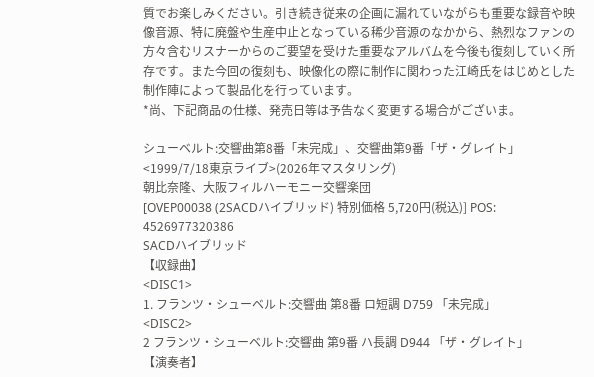質でお楽しみください。引き続き従来の企画に漏れていながらも重要な録音や映像音源、特に廃盤や生産中止となっている稀少音源のなかから、熱烈なファンの方々含むリスナーからのご要望を受けた重要なアルバムを今後も復刻していく所存です。また今回の復刻も、映像化の際に制作に関わった江崎氏をはじめとした制作陣によって製品化を行っています。
*尚、下記商品の仕様、発売日等は予告なく変更する場合がございま。

シューベルト:交響曲第8番「未完成」、交響曲第9番「ザ・グレイト」<1999/7/18東京ライブ>(2026年マスタリング)
朝比奈隆、大阪フィルハーモニー交響楽団
[OVEP00038 (2SACDハイブリッド) 特別価格 5,720円(税込)] POS: 4526977320386
SACDハイブリッド
【収録曲】
<DISC1>
1. フランツ・シューベルト:交響曲 第8番 ロ短調 D759 「未完成」
<DISC2>
2 フランツ・シューベルト:交響曲 第9番 ハ長調 D944 「ザ・グレイト」
【演奏者】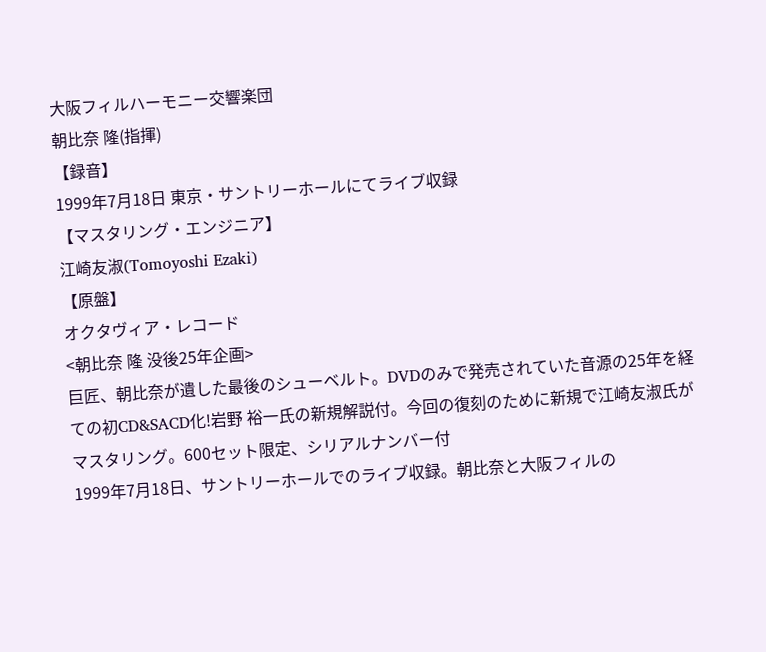大阪フィルハーモニー交響楽団
朝比奈 隆(指揮)
【録音】
1999年7月18日 東京・サントリーホールにてライブ収録
【マスタリング・エンジニア】
江崎友淑(Tomoyoshi Ezaki)
【原盤】
オクタヴィア・レコード
<朝比奈 隆 没後25年企画>
巨匠、朝比奈が遺した最後のシューベルト。DVDのみで発売されていた音源の25年を経ての初CD&SACD化!岩野 裕一氏の新規解説付。今回の復刻のために新規で江崎友淑氏がマスタリング。600セット限定、シリアルナンバー付
1999年7月18日、サントリーホールでのライブ収録。朝比奈と大阪フィルの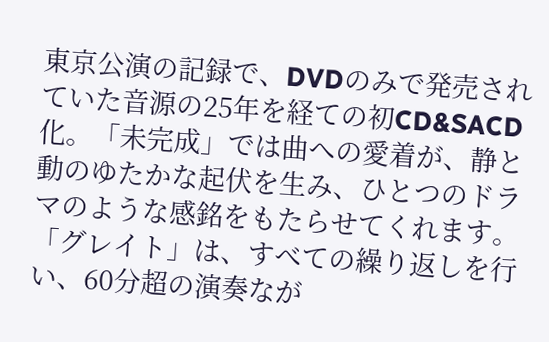東京公演の記録で、DVDのみで発売されていた音源の25年を経ての初CD&SACD化。「未完成」では曲への愛着が、静と動のゆたかな起伏を生み、ひとつのドラマのような感銘をもたらせてくれます。「グレイト」は、すべての繰り返しを行い、60分超の演奏なが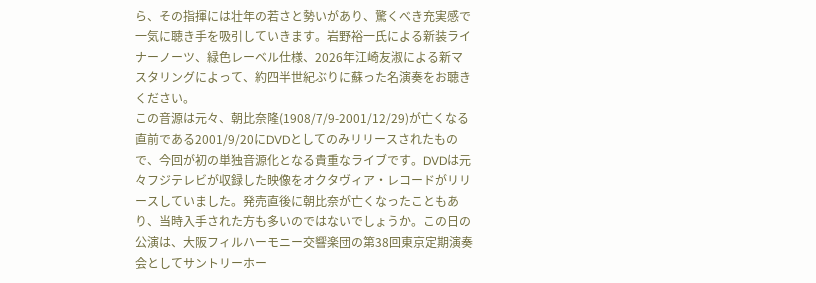ら、その指揮には壮年の若さと勢いがあり、驚くべき充実感で一気に聴き手を吸引していきます。岩野裕一氏による新装ライナーノーツ、緑色レーベル仕様、2026年江崎友淑による新マスタリングによって、約四半世紀ぶりに蘇った名演奏をお聴きください。
この音源は元々、朝比奈隆(1908/7/9-2001/12/29)が亡くなる直前である2001/9/20にDVDとしてのみリリースされたもので、今回が初の単独音源化となる貴重なライブです。DVDは元々フジテレビが収録した映像をオクタヴィア・レコードがリリースしていました。発売直後に朝比奈が亡くなったこともあり、当時入手された方も多いのではないでしょうか。この日の公演は、大阪フィルハーモニー交響楽団の第38回東京定期演奏会としてサントリーホー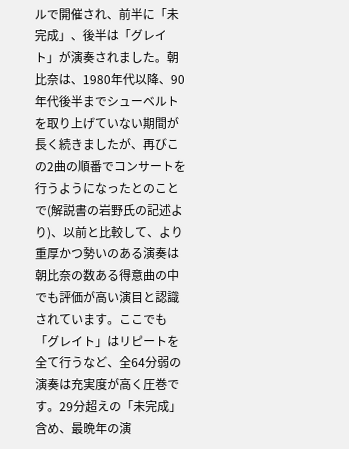ルで開催され、前半に「未完成」、後半は「グレイト」が演奏されました。朝比奈は、1980年代以降、90年代後半までシューベルトを取り上げていない期間が長く続きましたが、再びこの2曲の順番でコンサートを行うようになったとのことで(解説書の岩野氏の記述より)、以前と比較して、より重厚かつ勢いのある演奏は朝比奈の数ある得意曲の中でも評価が高い演目と認識されています。ここでも「グレイト」はリピートを全て行うなど、全64分弱の演奏は充実度が高く圧巻です。29分超えの「未完成」含め、最晩年の演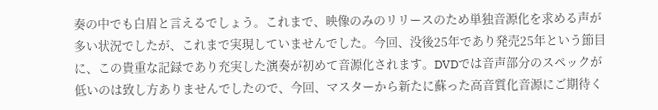奏の中でも白眉と言えるでしょう。これまで、映像のみのリリースのため単独音源化を求める声が多い状況でしたが、これまで実現していませんでした。今回、没後25年であり発売25年という節目に、この貴重な記録であり充実した演奏が初めて音源化されます。DVDでは音声部分のスペックが低いのは致し方ありませんでしたので、今回、マスターから新たに蘇った高音質化音源にご期待く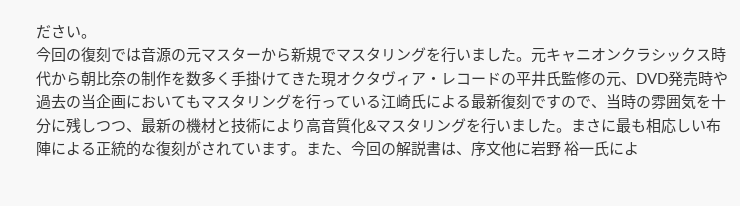ださい。
今回の復刻では音源の元マスターから新規でマスタリングを行いました。元キャニオンクラシックス時代から朝比奈の制作を数多く手掛けてきた現オクタヴィア・レコードの平井氏監修の元、DVD発売時や過去の当企画においてもマスタリングを行っている江崎氏による最新復刻ですので、当時の雰囲気を十分に残しつつ、最新の機材と技術により高音質化&マスタリングを行いました。まさに最も相応しい布陣による正統的な復刻がされています。また、今回の解説書は、序文他に岩野 裕一氏によ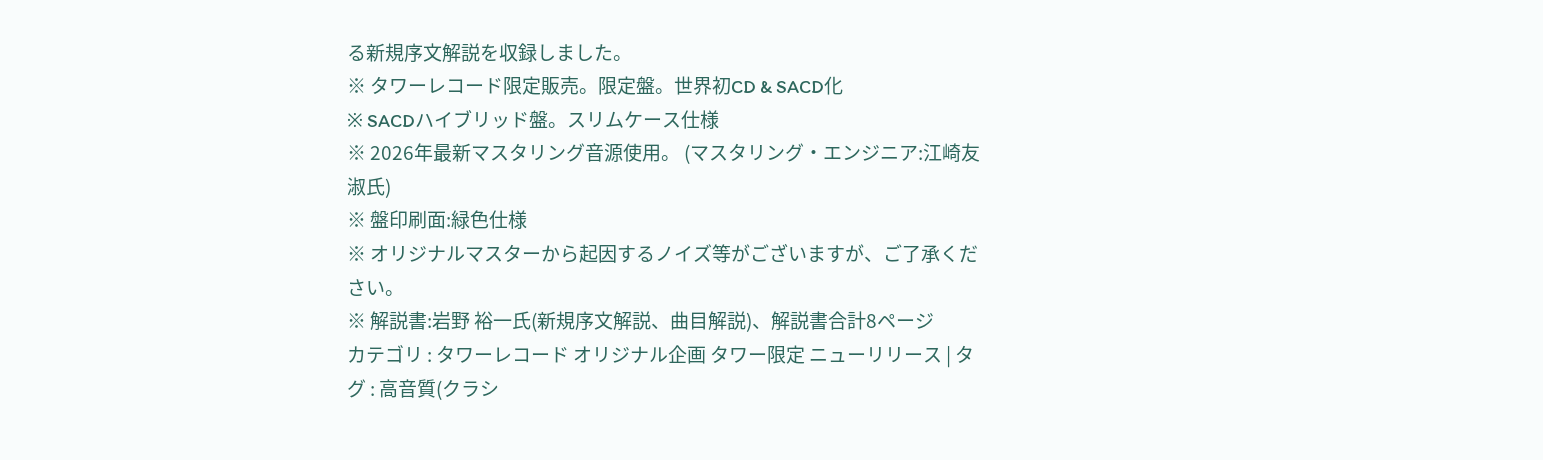る新規序文解説を収録しました。
※ タワーレコード限定販売。限定盤。世界初CD & SACD化
※ SACDハイブリッド盤。スリムケース仕様
※ 2026年最新マスタリング音源使用。 (マスタリング・エンジニア:江崎友淑氏)
※ 盤印刷面:緑色仕様
※ オリジナルマスターから起因するノイズ等がございますが、ご了承ください。
※ 解説書:岩野 裕一氏(新規序文解説、曲目解説)、解説書合計8ページ
カテゴリ : タワーレコード オリジナル企画 タワー限定 ニューリリース | タグ : 高音質(クラシ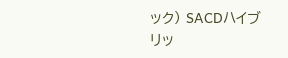ック) SACDハイブリッ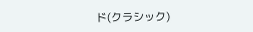ド(クラシック)